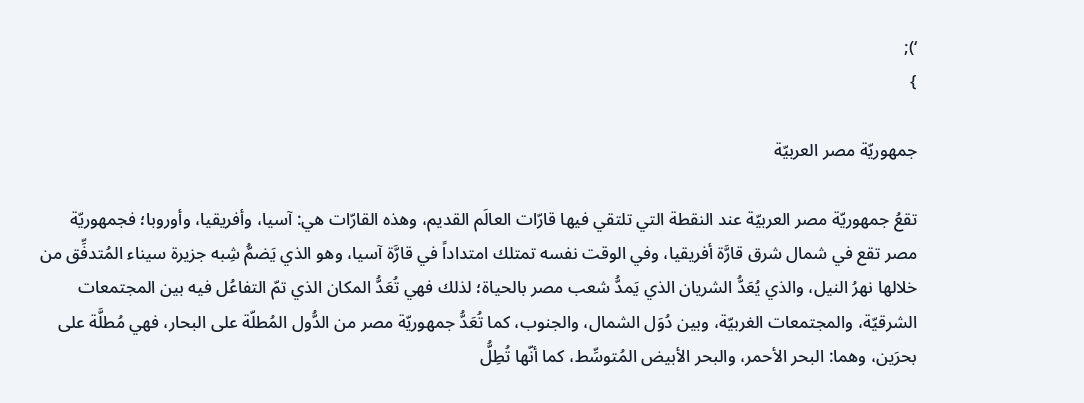‘);
}

جمهوريّة مصر العربيّة

تقعُ جمهوريّة مصر العربيّة عند النقطة التي تلتقي فيها قارّات العالَم القديم، وهذه القارّات هي: آسيا، وأفريقيا، وأوروبا؛ فجمهوريّة مصر تقع في شمال شرق قارَّة أفريقيا، وفي الوقت نفسه تمتلك امتداداً في قارَّة آسيا، وهو الذي يَضمُّ شِبه جزيرة سيناء المُتدفِّق من خلالها نهرُ النيل، والذي يُعَدُّ الشريان الذي يَمدُّ شعب مصر بالحياة؛ لذلك فهي تُعَدُّ المكان الذي تمّ التفاعُل فيه بين المجتمعات الشرقيّة، والمجتمعات الغربيّة، وبين دُوَل الشمال، والجنوب، كما تُعَدُّ جمهوريّة مصر من الدُّول المُطلّة على البحار، فهي مُطلَّة على بحرَين، وهما: البحر الأحمر، والبحر الأبيض المُتوسِّط، كما أنّها تُطِلُّ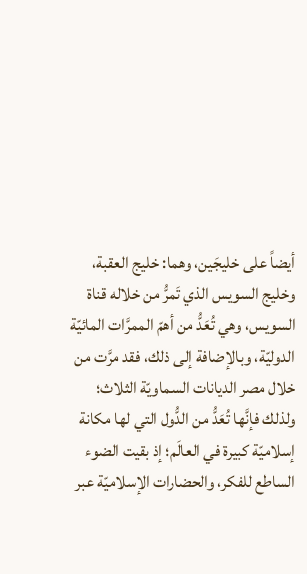أيضاً على خليجَين، وهما: خليج العقبة، وخليج السويس الذي تَمرُّ من خلاله قناة السويس، وهي تُعَدُّ من أهمّ الممرَّات المائيّة الدوليّة، وبالإضافة إلى ذلك، فقد مرَّت من خلال مصر الديانات السماويّة الثلاث؛ ولذلك فإنَّها تُعَدُّ من الدُّول التي لها مكانة إسلاميّة كبيرة في العالَم؛ إذ بقيت الضوء الساطع للفكر، والحضارات الإسلاميّة عبر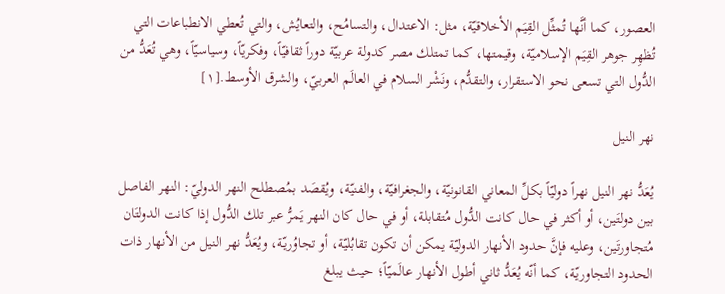العصور، كما أنَّها تُمثِّل القِيَم الأخلاقيّة، مثل: الاعتدال، والتسامُح، والتعايُش، والتي تُعطي الانطباعات التي تُظهِر جوهر القِيَم الإسلاميّة، وقيمتها، كما تمتلك مصر كدولة عربيّة دوراً ثقافيّاً، وفكريّاً، وسياسيّاً، وهي تُعَدُّ من الدُّول التي تسعى نحو الاستقرار، والتقدُّم، ونَشْر السلام في العالَم العربيّ، والشرق الأوسط.[١]

نهر النيل

يُعَدُّ نهر النيل نهراً دوليّاً بكلِّ المعاني القانونيّة، والجغرافيّة، والفنيّة، ويُقصَد بمُصطلح النهر الدوليّ: النهر الفاصل بين دولتَين، أو أكثر في حال كانت الدُّول مُتقابلة، أو في حال كان النهر يَمرُّ عبر تلك الدُّول إذا كانت الدولتَان مُتجاورتَين، وعليه فإنَّ حدود الأنهار الدوليّة يمكن أن تكون تقابُليّة، أو تجاوُريّة، ويُعَدُّ نهر النيل من الأنهار ذات الحدود التجاوريّة، كما أنّه يُعَدُّ ثاني أطول الأنهار عالَميّاً؛ حيث يبلغ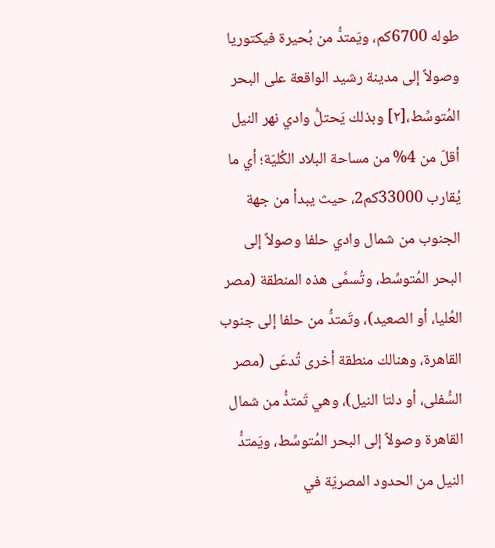طوله 6700كم، ويَمتدُّ من بُحيرة فيكتوريا وصولاً إلى مدينة رشيد الواقعة على البحر المُتوسِّط،[٢] وبذلك يَحتلُّ وادي نهر النيل أقلّ من 4% من مساحة البلاد الكُليّة؛ أي ما يُقارب 33000كم2، حيث يبدأ من جهة الجنوب من شمال وادي حلفا وصولاً إلى البحر المُتوسِّط، وتُسمَّى هذه المنطقة (مصر العُليا، أو الصعيد)، وتَمتدُّ من حلفا إلى جنوب القاهرة، وهنالك منطقة أخرى تُدعَى (مصر السُّفلى، أو دلتا النيل)، وهي تَمتدُّ من شمال القاهرة وصولاً إلى البحر المُتوسِّط، ويَمتدُّ النيل من الحدود المصريّة في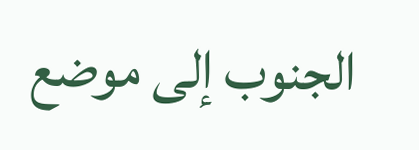الجنوب إلى موضع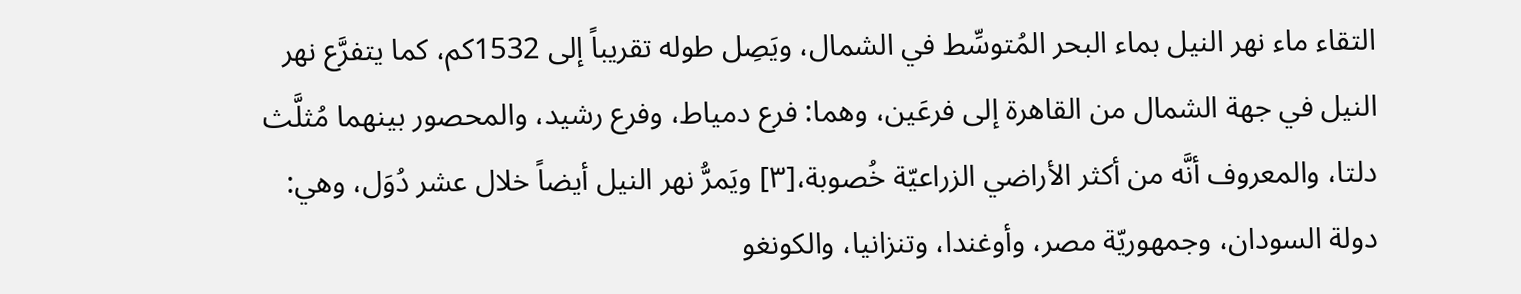التقاء ماء نهر النيل بماء البحر المُتوسِّط في الشمال، ويَصِل طوله تقريباً إلى 1532كم، كما يتفرَّع نهر النيل في جهة الشمال من القاهرة إلى فرعَين، وهما: فرع دمياط، وفرع رشيد، والمحصور بينهما مُثلَّث دلتا، والمعروف أنَّه من أكثر الأراضي الزراعيّة خُصوبة،[٣] ويَمرُّ نهر النيل أيضاً خلال عشر دُوَل، وهي: دولة السودان، وجمهوريّة مصر، وأوغندا، وتنزانيا، والكونغو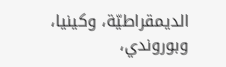الديمقراطيّة، وكينيا، وبوروندي،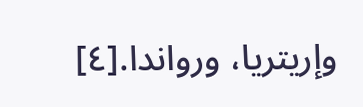وإريتريا، ورواندا.[٤]